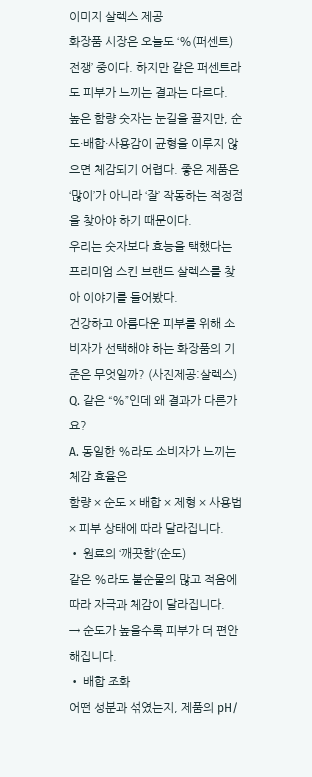이미지 살렉스 제공
화장품 시장은 오늘도 ‘%(퍼센트) 전쟁’ 중이다. 하지만 같은 퍼센트라도 피부가 느끼는 결과는 다르다.
높은 함량 숫자는 눈길을 끌지만, 순도·배합·사용감이 균형을 이루지 않으면 체감되기 어렵다. 좋은 제품은 ‘많이’가 아니라 ‘잘’ 작동하는 적정점을 찾아야 하기 때문이다.
우리는 숫자보다 효능을 택했다는 프리미엄 스킨 브랜드 살렉스를 찾아 이야기를 들어봤다.
건강하고 아름다운 피부를 위해 소비자가 선택해야 하는 화장품의 기준은 무엇일까? (사진제공:살렉스)
Q. 같은 “%”인데 왜 결과가 다른가요?
A. 동일한 %라도 소비자가 느끼는 체감 효율은
함량 × 순도 × 배합 × 제형 × 사용법 × 피부 상태에 따라 달라집니다.
• 원료의 ‘깨끗함’(순도)
같은 %라도 불순물의 많고 적음에 따라 자극과 체감이 달라집니다.
→ 순도가 높을수록 피부가 더 편안해집니다.
• 배합 조화
어떤 성분과 섞였는지, 제품의 pH/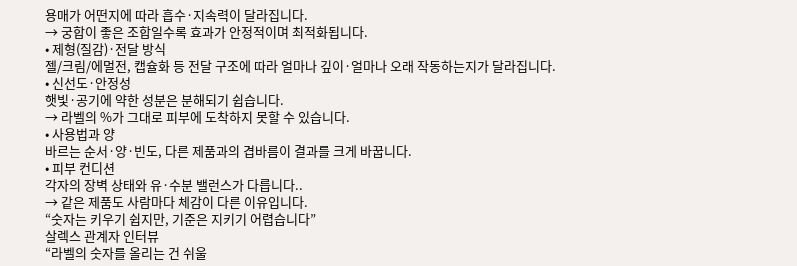용매가 어떤지에 따라 흡수·지속력이 달라집니다.
→ 궁합이 좋은 조합일수록 효과가 안정적이며 최적화됩니다.
• 제형(질감)·전달 방식
젤/크림/에멀전, 캡슐화 등 전달 구조에 따라 얼마나 깊이·얼마나 오래 작동하는지가 달라집니다.
• 신선도·안정성
햇빛·공기에 약한 성분은 분해되기 쉽습니다.
→ 라벨의 %가 그대로 피부에 도착하지 못할 수 있습니다.
• 사용법과 양
바르는 순서·양·빈도, 다른 제품과의 겹바름이 결과를 크게 바꿉니다.
• 피부 컨디션
각자의 장벽 상태와 유·수분 밸런스가 다릅니다..
→ 같은 제품도 사람마다 체감이 다른 이유입니다.
“숫자는 키우기 쉽지만, 기준은 지키기 어렵습니다”
살렉스 관계자 인터뷰
“라벨의 숫자를 올리는 건 쉬울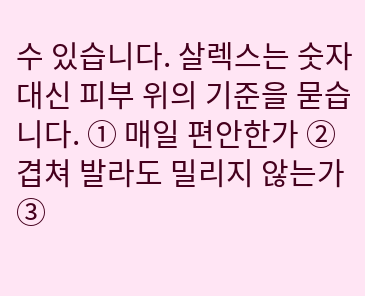수 있습니다. 살렉스는 숫자 대신 피부 위의 기준을 묻습니다. ① 매일 편안한가 ② 겹쳐 발라도 밀리지 않는가 ③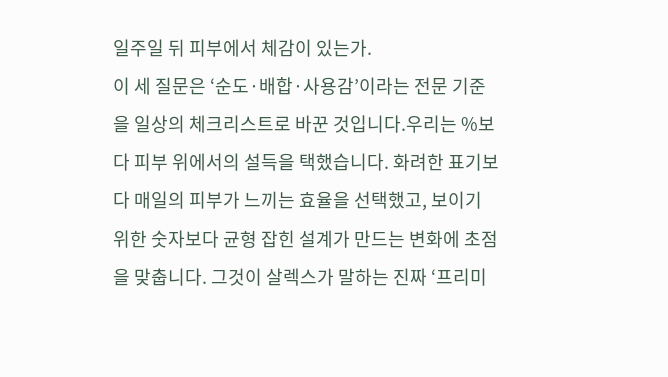일주일 뒤 피부에서 체감이 있는가.
이 세 질문은 ‘순도·배합·사용감’이라는 전문 기준을 일상의 체크리스트로 바꾼 것입니다.우리는 %보다 피부 위에서의 설득을 택했습니다. 화려한 표기보다 매일의 피부가 느끼는 효율을 선택했고, 보이기 위한 숫자보다 균형 잡힌 설계가 만드는 변화에 초점을 맞춥니다. 그것이 살렉스가 말하는 진짜 ‘프리미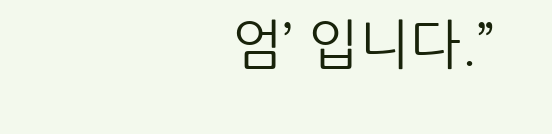엄’ 입니다.”